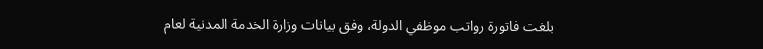بلغت فاتورة رواتب موظفي الدولة، وفق بيانات وزارة الخدمة المدنية لعام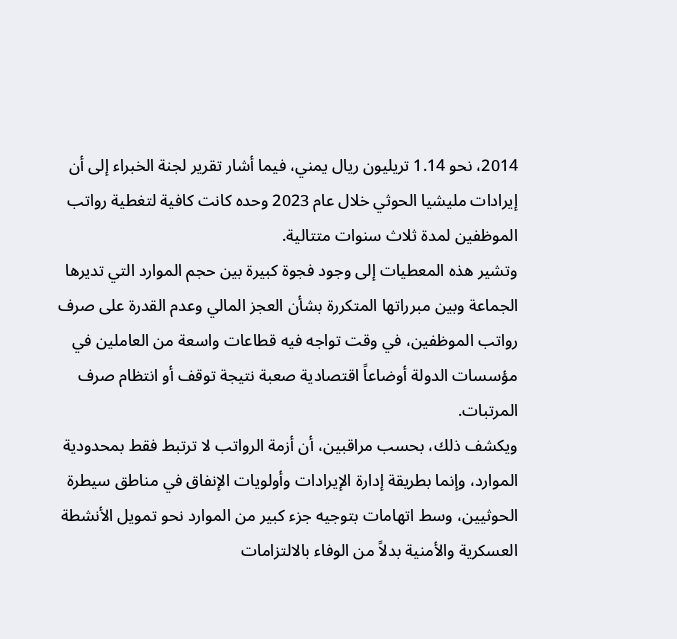2014، نحو 1.14 تريليون ريال يمني، فيما أشار تقرير لجنة الخبراء إلى أن إيرادات مليشيا الحوثي خلال عام 2023 وحده كانت كافية لتغطية رواتب الموظفين لمدة ثلاث سنوات متتالية.
وتشير هذه المعطيات إلى وجود فجوة كبيرة بين حجم الموارد التي تديرها الجماعة وبين مبرراتها المتكررة بشأن العجز المالي وعدم القدرة على صرف رواتب الموظفين، في وقت تواجه فيه قطاعات واسعة من العاملين في مؤسسات الدولة أوضاعاً اقتصادية صعبة نتيجة توقف أو انتظام صرف المرتبات.
ويكشف ذلك، بحسب مراقبين، أن أزمة الرواتب لا ترتبط فقط بمحدودية الموارد، وإنما بطريقة إدارة الإيرادات وأولويات الإنفاق في مناطق سيطرة الحوثيين، وسط اتهامات بتوجيه جزء كبير من الموارد نحو تمويل الأنشطة العسكرية والأمنية بدلاً من الوفاء بالالتزامات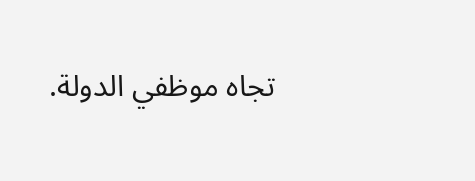تجاه موظفي الدولة.